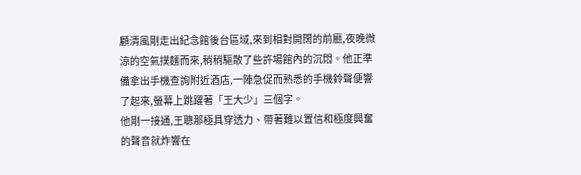顧清風剛走出紀念館後台區域,來到相對開闊的前廳,夜晚微涼的空氣撲麵而來,稍稍驅散了些許場館內的沉悶。他正準備拿出手機查詢附近酒店,一陣急促而熟悉的手機鈴聲便響了起來,螢幕上跳躍著「王大少」三個字。
他剛一接通,王聰那極具穿透力、帶著難以置信和極度興奮的聲音就炸響在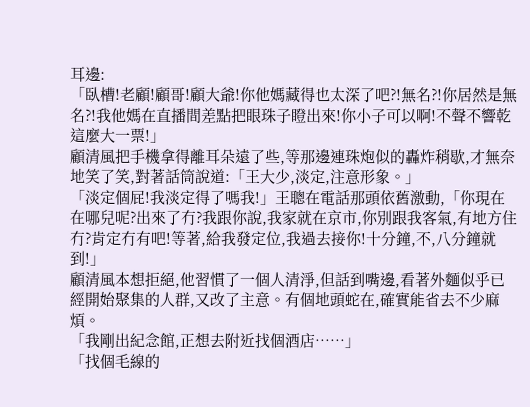耳邊:
「臥槽!老顧!顧哥!顧大爺!你他媽藏得也太深了吧?!無名?!你居然是無名?!我他媽在直播間差點把眼珠子瞪出來!你小子可以啊!不聲不響乾這麼大一票!」
顧清風把手機拿得離耳朵遠了些,等那邊連珠炮似的轟炸稍歇,才無奈地笑了笑,對著話筒說道:「王大少,淡定,注意形象。」
「淡定個屁!我淡定得了嗎我!」王聰在電話那頭依舊激動,「你現在在哪兒呢?出來了冇?我跟你說,我家就在京市,你別跟我客氣,有地方住冇?肯定冇有吧!等著,給我發定位,我過去接你!十分鐘,不,八分鐘就到!」
顧清風本想拒絕,他習慣了一個人清淨,但話到嘴邊,看著外麵似乎已經開始聚集的人群,又改了主意。有個地頭蛇在,確實能省去不少麻煩。
「我剛出紀念館,正想去附近找個酒店……」
「找個毛線的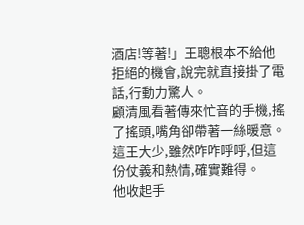酒店!等著!」王聰根本不給他拒絕的機會,說完就直接掛了電話,行動力驚人。
顧清風看著傳來忙音的手機,搖了搖頭,嘴角卻帶著一絲暖意。這王大少,雖然咋咋呼呼,但這份仗義和熱情,確實難得。
他收起手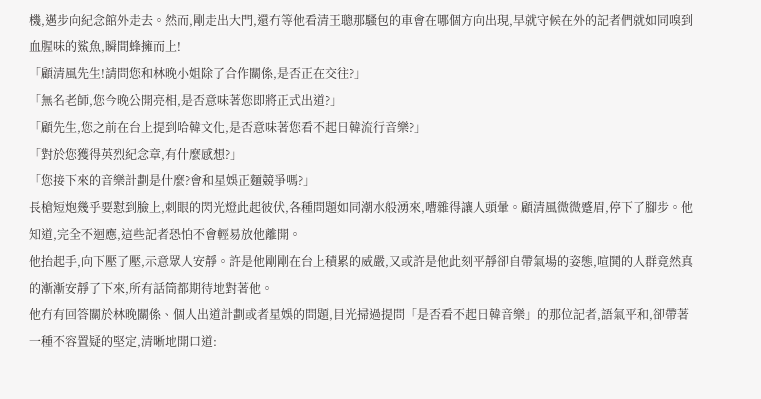機,邁步向紀念館外走去。然而,剛走出大門,還冇等他看清王聰那騷包的車會在哪個方向出現,早就守候在外的記者們就如同嗅到血腥味的鯊魚,瞬間蜂擁而上!
「顧清風先生!請問您和林晚小姐除了合作關係,是否正在交往?」
「無名老師,您今晚公開亮相,是否意味著您即將正式出道?」
「顧先生,您之前在台上提到哈韓文化,是否意味著您看不起日韓流行音樂?」
「對於您獲得英烈紀念章,有什麼感想?」
「您接下來的音樂計劃是什麼?會和星娛正麵競爭嗎?」
長槍短炮幾乎要懟到臉上,刺眼的閃光燈此起彼伏,各種問題如同潮水般湧來,嘈雜得讓人頭暈。顧清風微微蹙眉,停下了腳步。他知道,完全不迴應,這些記者恐怕不會輕易放他離開。
他抬起手,向下壓了壓,示意眾人安靜。許是他剛剛在台上積累的威嚴,又或許是他此刻平靜卻自帶氣場的姿態,喧鬨的人群竟然真的漸漸安靜了下來,所有話筒都期待地對著他。
他冇有回答關於林晚關係、個人出道計劃或者星娛的問題,目光掃過提問「是否看不起日韓音樂」的那位記者,語氣平和,卻帶著一種不容置疑的堅定,清晰地開口道: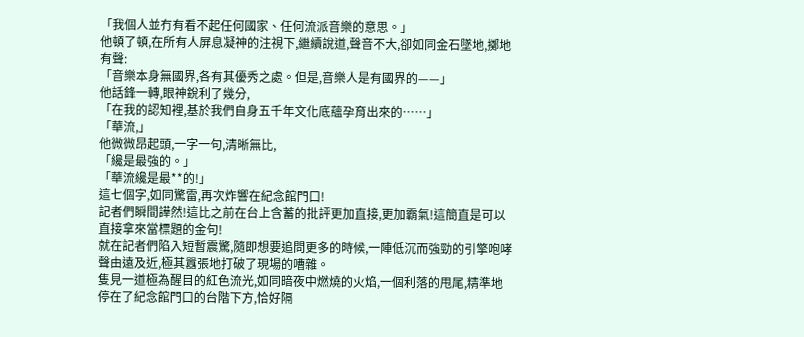「我個人並冇有看不起任何國家、任何流派音樂的意思。」
他頓了頓,在所有人屏息凝神的注視下,繼續說道,聲音不大,卻如同金石墜地,擲地有聲:
「音樂本身無國界,各有其優秀之處。但是,音樂人是有國界的——」
他話鋒一轉,眼神銳利了幾分,
「在我的認知裡,基於我們自身五千年文化底蘊孕育出來的……」
「華流,」
他微微昂起頭,一字一句,清晰無比,
「纔是最強的。」
「華流纔是最**的!」
這七個字,如同驚雷,再次炸響在紀念館門口!
記者們瞬間譁然!這比之前在台上含蓄的批評更加直接,更加霸氣!這簡直是可以直接拿來當標題的金句!
就在記者們陷入短暫震驚,隨即想要追問更多的時候,一陣低沉而強勁的引擎咆哮聲由遠及近,極其囂張地打破了現場的嘈雜。
隻見一道極為醒目的紅色流光,如同暗夜中燃燒的火焰,一個利落的甩尾,精準地停在了紀念館門口的台階下方,恰好隔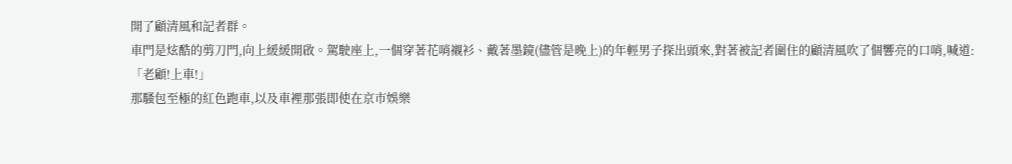開了顧清風和記者群。
車門是炫酷的剪刀門,向上緩緩開啟。駕駛座上,一個穿著花哨襯衫、戴著墨鏡(儘管是晚上)的年輕男子探出頭來,對著被記者圍住的顧清風吹了個響亮的口哨,喊道:
「老顧!上車!」
那騷包至極的紅色跑車,以及車裡那張即使在京市娛樂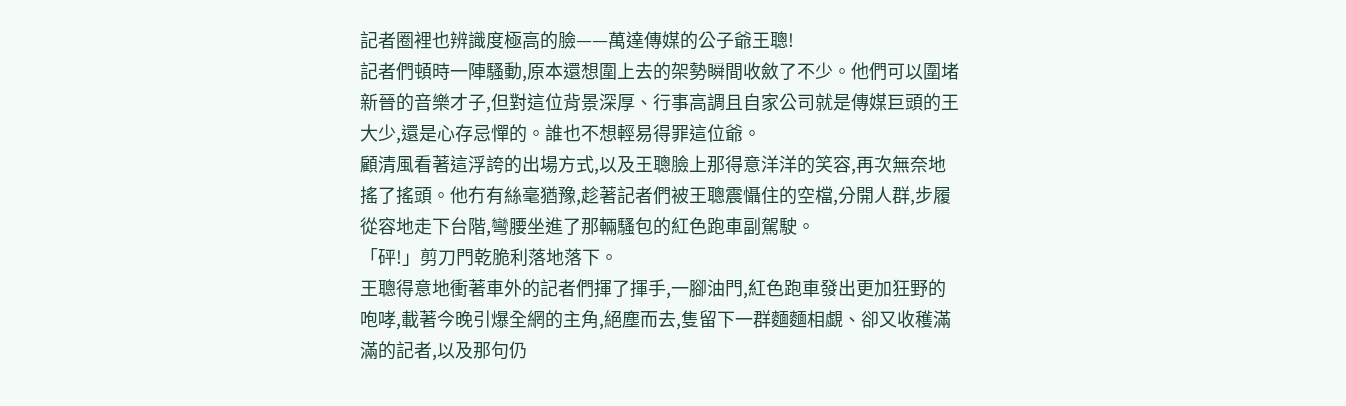記者圈裡也辨識度極高的臉——萬達傳媒的公子爺王聰!
記者們頓時一陣騷動,原本還想圍上去的架勢瞬間收斂了不少。他們可以圍堵新晉的音樂才子,但對這位背景深厚、行事高調且自家公司就是傳媒巨頭的王大少,還是心存忌憚的。誰也不想輕易得罪這位爺。
顧清風看著這浮誇的出場方式,以及王聰臉上那得意洋洋的笑容,再次無奈地搖了搖頭。他冇有絲毫猶豫,趁著記者們被王聰震懾住的空檔,分開人群,步履從容地走下台階,彎腰坐進了那輛騷包的紅色跑車副駕駛。
「砰!」剪刀門乾脆利落地落下。
王聰得意地衝著車外的記者們揮了揮手,一腳油門,紅色跑車發出更加狂野的咆哮,載著今晚引爆全網的主角,絕塵而去,隻留下一群麵麵相覷、卻又收穫滿滿的記者,以及那句仍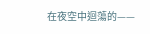在夜空中迴蕩的——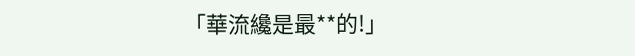「華流纔是最**的!」